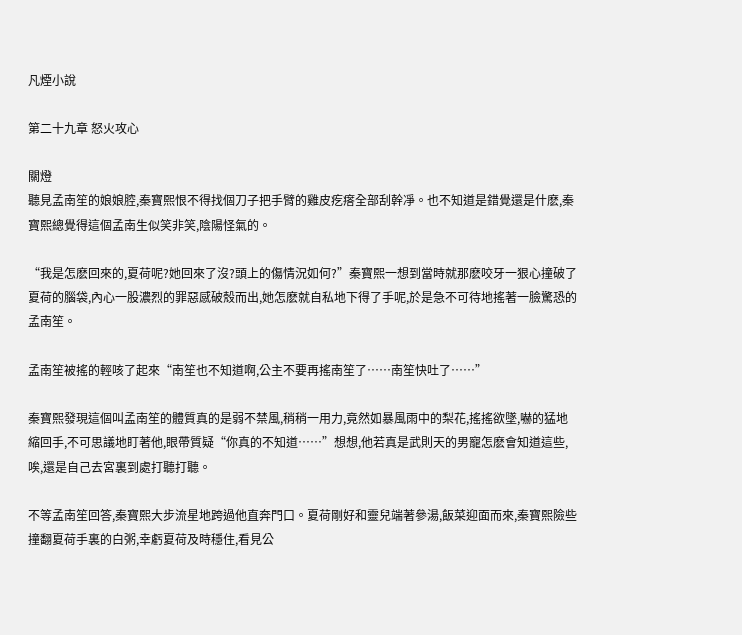凡煙小說

第二十九章 怒火攻心

關燈
聽見孟南笙的娘娘腔,秦寶熙恨不得找個刀子把手臂的雞皮疙瘩全部刮幹凈。也不知道是錯覺還是什麽,秦寶熙總覺得這個孟南生似笑非笑,陰陽怪氣的。

“我是怎麽回來的,夏荷呢?她回來了沒?頭上的傷情況如何?”秦寶熙一想到當時就那麽咬牙一狠心撞破了夏荷的腦袋,內心一股濃烈的罪惡感破殼而出,她怎麽就自私地下得了手呢,於是急不可待地搖著一臉驚恐的孟南笙。

孟南笙被搖的輕咳了起來“南笙也不知道啊,公主不要再搖南笙了……南笙快吐了……”

秦寶熙發現這個叫孟南笙的體質真的是弱不禁風,稍稍一用力,竟然如暴風雨中的梨花,搖搖欲墜,嚇的猛地縮回手,不可思議地盯著他,眼帶質疑“你真的不知道……”想想,他若真是武則天的男寵怎麽會知道這些,唉,還是自己去宮裏到處打聽打聽。

不等孟南笙回答,秦寶熙大步流星地跨過他直奔門口。夏荷剛好和靈兒端著參湯,飯菜迎面而來,秦寶熙險些撞翻夏荷手裏的白粥,幸虧夏荷及時穩住,看見公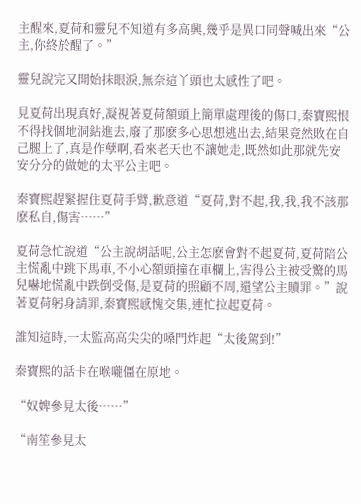主醒來,夏荷和靈兒不知道有多高興,幾乎是異口同聲喊出來“公主,你終於醒了。”

靈兒說完又開始抹眼淚,無奈這丫頭也太感性了吧。

見夏荷出現真好,凝視著夏荷額頭上簡單處理後的傷口,秦寶熙恨不得找個地洞鉆進去,廢了那麽多心思想逃出去,結果竟然敗在自己腿上了,真是作孽啊,看來老天也不讓她走,既然如此那就先安安分分的做她的太平公主吧。

秦寶熙趕緊握住夏荷手臂,歉意道“夏荷,對不起,我,我,我不該那麽私自,傷害……”

夏荷急忙說道“公主說胡話呢,公主怎麽會對不起夏荷,夏荷陪公主慌亂中跳下馬車,不小心額頭撞在車欄上,害得公主被受驚的馬兒嚇地慌亂中跌倒受傷,是夏荷的照顧不周,還望公主贖罪。”說著夏荷躬身請罪,秦寶熙感愧交集,連忙拉起夏荷。

誰知這時,一太監高高尖尖的嗓門炸起“太後駕到!”

秦寶熙的話卡在喉嚨僵在原地。

“奴婢參見太後……”

“南笙參見太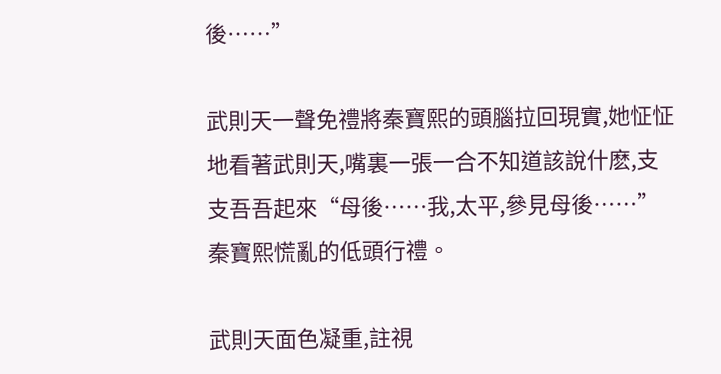後……”

武則天一聲免禮將秦寶熙的頭腦拉回現實,她怔怔地看著武則天,嘴裏一張一合不知道該說什麽,支支吾吾起來“母後……我,太平,參見母後……”秦寶熙慌亂的低頭行禮。

武則天面色凝重,註視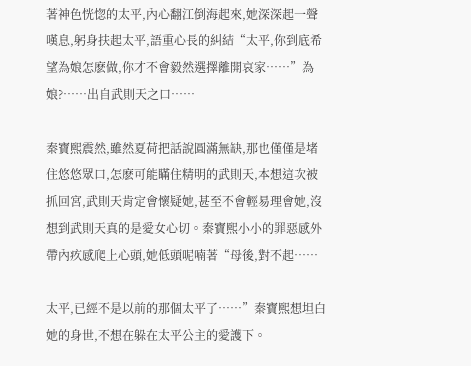著神色恍惚的太平,內心翻江倒海起來,她深深起一聲嘆息,躬身扶起太平,語重心長的糾結“太平,你到底希望為娘怎麽做,你才不會毅然選擇離開哀家……”為娘?……出自武則天之口……

秦寶熙震然,雖然夏荷把話說圓滿無缺,那也僅僅是堵住悠悠眾口,怎麽可能瞞住精明的武則天,本想這次被抓回宮,武則天肯定會懷疑她,甚至不會輕易理會她,沒想到武則天真的是愛女心切。秦寶熙小小的罪惡感外帶內疚感爬上心頭,她低頭呢喃著“母後,對不起……

太平,已經不是以前的那個太平了……”秦寶熙想坦白她的身世,不想在躲在太平公主的愛護下。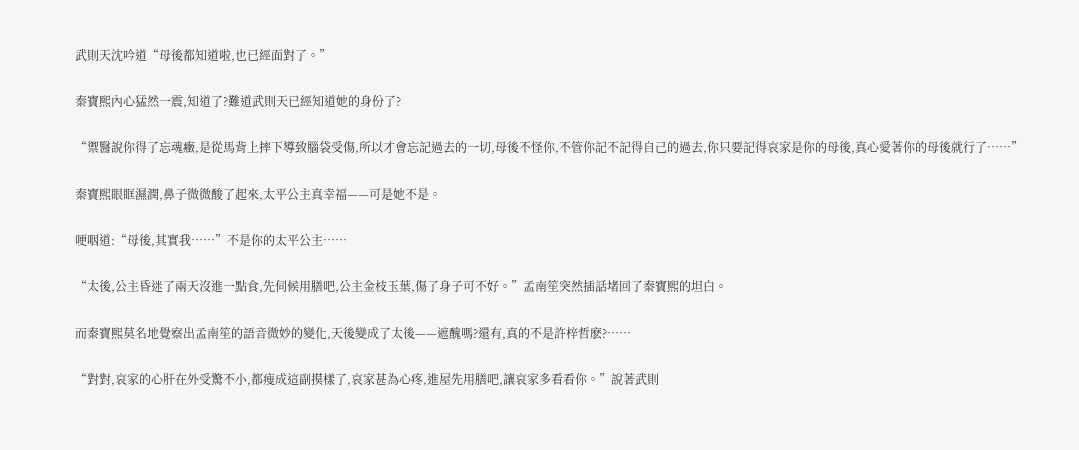武則天沈吟道“母後都知道啦,也已經面對了。”

秦寶熙內心猛然一震,知道了?難道武則天已經知道她的身份了?

“禦醫說你得了忘魂癥,是從馬背上摔下導致腦袋受傷,所以才會忘記過去的一切,母後不怪你,不管你記不記得自己的過去,你只要記得哀家是你的母後,真心愛著你的母後就行了……”

秦寶熙眼眶濕潤,鼻子微微酸了起來,太平公主真幸福——可是她不是。

哽咽道:“母後,其實我……”不是你的太平公主……

“太後,公主昏迷了兩天沒進一點食,先伺候用膳吧,公主金枝玉葉,傷了身子可不好。”孟南笙突然插話堵回了秦寶熙的坦白。

而秦寶熙莫名地覺察出孟南笙的語音微妙的變化,天後變成了太後——遮醜嗎?還有,真的不是許梓哲麽?……

“對對,哀家的心肝在外受驚不小,都瘦成這副摸樣了,哀家甚為心疼,進屋先用膳吧,讓哀家多看看你。”說著武則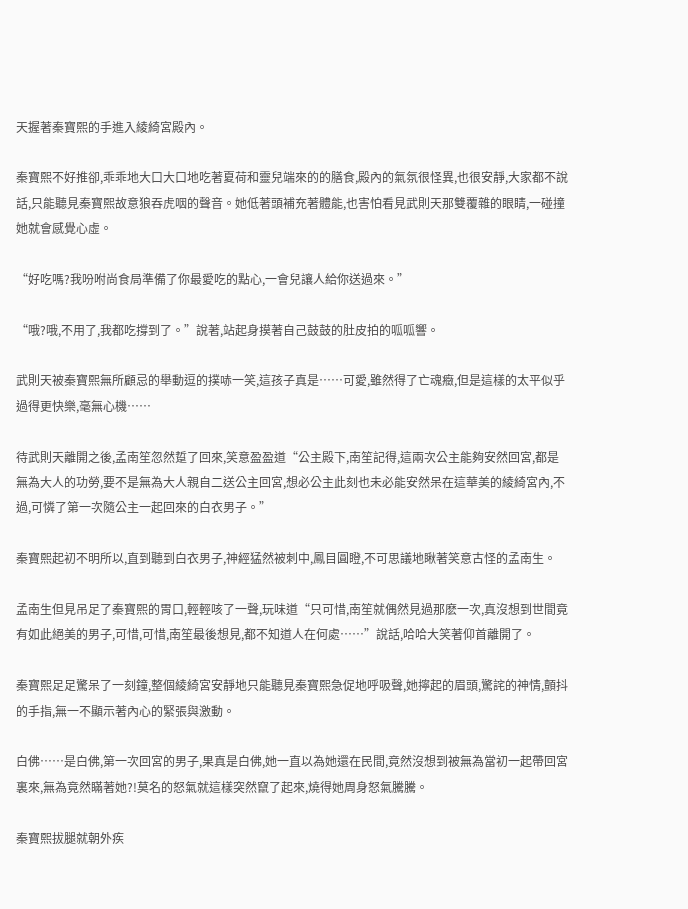天握著秦寶熙的手進入綾綺宮殿內。

秦寶熙不好推卻,乖乖地大口大口地吃著夏荷和靈兒端來的的膳食,殿內的氣氛很怪異,也很安靜,大家都不說話,只能聽見秦寶熙故意狼吞虎咽的聲音。她低著頭補充著體能,也害怕看見武則天那雙覆雜的眼睛,一碰撞她就會感覺心虛。

“好吃嗎?我吩咐尚食局準備了你最愛吃的點心,一會兒讓人給你送過來。”

“哦?哦,不用了,我都吃撐到了。”說著,站起身摸著自己鼓鼓的肚皮拍的呱呱響。

武則天被秦寶熙無所顧忌的舉動逗的撲哧一笑,這孩子真是……可愛,雖然得了亡魂癥,但是這樣的太平似乎過得更快樂,毫無心機……

待武則天離開之後,孟南笙忽然踅了回來,笑意盈盈道“公主殿下,南笙記得,這兩次公主能夠安然回宮,都是無為大人的功勞,要不是無為大人親自二送公主回宮,想必公主此刻也未必能安然呆在這華美的綾綺宮內,不過,可憐了第一次隨公主一起回來的白衣男子。”

秦寶熙起初不明所以,直到聽到白衣男子,神經猛然被刺中,鳳目圓瞪,不可思議地瞅著笑意古怪的孟南生。

孟南生但見吊足了秦寶熙的胃口,輕輕咳了一聲,玩味道“只可惜,南笙就偶然見過那麽一次,真沒想到世間竟有如此絕美的男子,可惜,可惜,南笙最後想見,都不知道人在何處……”說話,哈哈大笑著仰首離開了。

秦寶熙足足驚呆了一刻鐘,整個綾綺宮安靜地只能聽見秦寶熙急促地呼吸聲,她擰起的眉頭,驚詫的神情,顫抖的手指,無一不顯示著內心的緊張與激動。

白佛……是白佛,第一次回宮的男子,果真是白佛,她一直以為她還在民間,竟然沒想到被無為當初一起帶回宮裏來,無為竟然瞞著她?!莫名的怒氣就這樣突然竄了起來,燒得她周身怒氣騰騰。

秦寶熙拔腿就朝外疾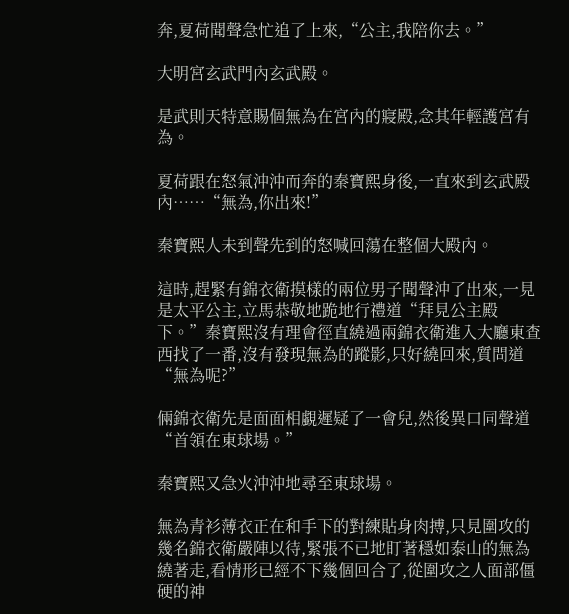奔,夏荷聞聲急忙追了上來,“公主,我陪你去。”

大明宮玄武門內玄武殿。

是武則天特意賜個無為在宮內的寢殿,念其年輕護宮有為。

夏荷跟在怒氣沖沖而奔的秦寶熙身後,一直來到玄武殿內……“無為,你出來!”

秦寶熙人未到聲先到的怒喊回蕩在整個大殿內。

這時,趕緊有錦衣衛摸樣的兩位男子聞聲沖了出來,一見是太平公主,立馬恭敬地跪地行禮道“拜見公主殿下。”秦寶熙沒有理會徑直繞過兩錦衣衛進入大廳東查西找了一番,沒有發現無為的蹤影,只好繞回來,質問道“無為呢?”

倆錦衣衛先是面面相覷遲疑了一會兒,然後異口同聲道“首領在東球場。”

秦寶熙又急火沖沖地尋至東球場。

無為青衫薄衣正在和手下的對練貼身肉搏,只見圍攻的幾名錦衣衛嚴陣以待,緊張不已地盯著穩如泰山的無為繞著走,看情形已經不下幾個回合了,從圍攻之人面部僵硬的神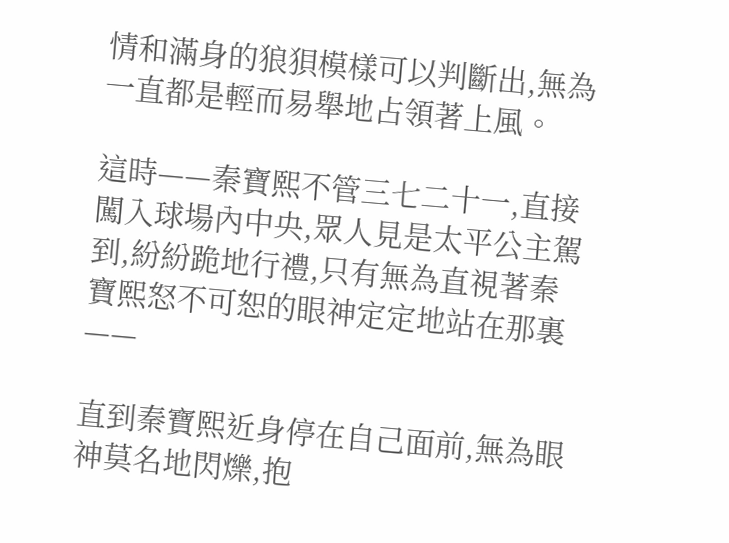情和滿身的狼狽模樣可以判斷出,無為一直都是輕而易舉地占領著上風。

這時——秦寶熙不管三七二十一,直接闖入球場內中央,眾人見是太平公主駕到,紛紛跪地行禮,只有無為直視著秦寶熙怒不可恕的眼神定定地站在那裏——

直到秦寶熙近身停在自己面前,無為眼神莫名地閃爍,抱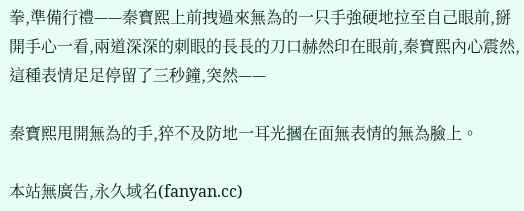拳,準備行禮——秦寶熙上前拽過來無為的一只手強硬地拉至自己眼前,掰開手心一看,兩道深深的刺眼的長長的刀口赫然印在眼前,秦寶熙內心震然,這種表情足足停留了三秒鐘,突然——

秦寶熙甩開無為的手,猝不及防地一耳光摑在面無表情的無為臉上。

本站無廣告,永久域名(fanyan.cc)